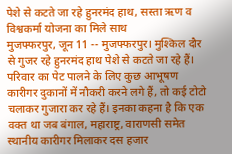पेशे से कटते जा रहे हुनरमंद हाथ, सस्ता ऋण व विश्वकर्मा योजना का मिले साथ
मुजफ्फरपुर, जून 11 -- मुजफ्फरपुर। मुश्किल दौर से गुजर रहे हुनरमंद हाथ पेशे से कटते जा रहे हैं। परिवार का पेट पालने के लिए कुछ आभूषण कारीगर दुकानों में नौकरी करने लगे हैं, तो कई टोटो चलाकर गुजारा कर रहे हैं। इनका कहना है कि एक वक्त था जब बंगाल, महाराष्ट्र, वाराणसी समेत स्थानीय कारीगर मिलाकर दस हजार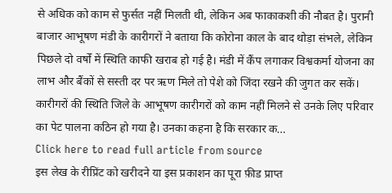से अधिक को काम से फुर्सत नहीं मिलती थी, लेकिन अब फाकाकशी की नौबत है। पुरानी बाजार आभूषण मंडी के कारीगरों ने बताया कि कोरोना काल के बाद थोड़ा संभले, लेकिन पिछले दो वर्षों में स्थिति काफी खराब हो गई है। मंडी में कैंप लगाकर विश्वकर्मा योजना का लाभ और बैंकों से सस्ती दर पर ऋण मिले तो पेशे को जिंदा रखने की जुगत कर सकें।
कारीगरों की स्थिति जिले के आभूषण कारीगरों को काम नहीं मिलने से उनके लिए परिवार का पेट पालना कठिन हो गया है। उनका कहना है कि सरकार क...
Click here to read full article from source
इस लेख के रीप्रिंट को खरीदने या इस प्रकाशन का पूरा फ़ीड प्राप्त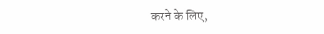करने के लिए,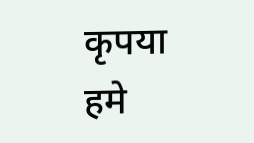कृपया
हमे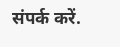संपर्क करें.